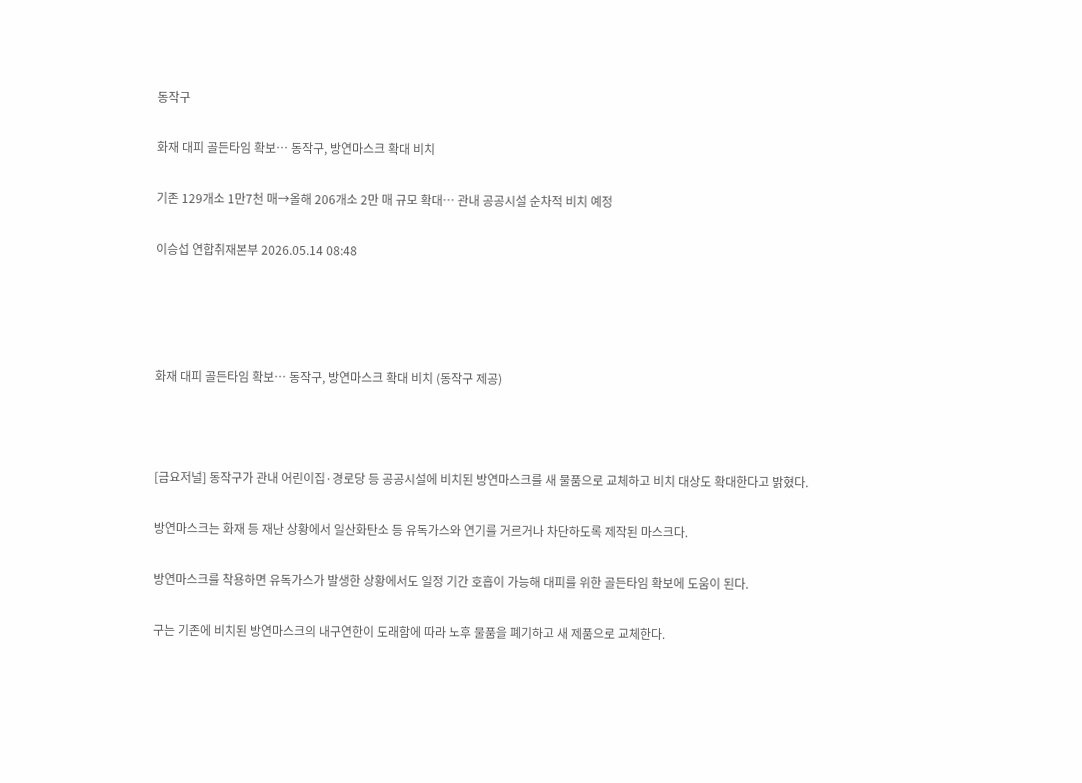동작구

화재 대피 골든타임 확보… 동작구, 방연마스크 확대 비치

기존 129개소 1만7천 매→올해 206개소 2만 매 규모 확대… 관내 공공시설 순차적 비치 예정

이승섭 연합취재본부 2026.05.14 08:48




화재 대피 골든타임 확보… 동작구, 방연마스크 확대 비치 (동작구 제공)



[금요저널] 동작구가 관내 어린이집·경로당 등 공공시설에 비치된 방연마스크를 새 물품으로 교체하고 비치 대상도 확대한다고 밝혔다.

방연마스크는 화재 등 재난 상황에서 일산화탄소 등 유독가스와 연기를 거르거나 차단하도록 제작된 마스크다.

방연마스크를 착용하면 유독가스가 발생한 상황에서도 일정 기간 호흡이 가능해 대피를 위한 골든타임 확보에 도움이 된다.

구는 기존에 비치된 방연마스크의 내구연한이 도래함에 따라 노후 물품을 폐기하고 새 제품으로 교체한다.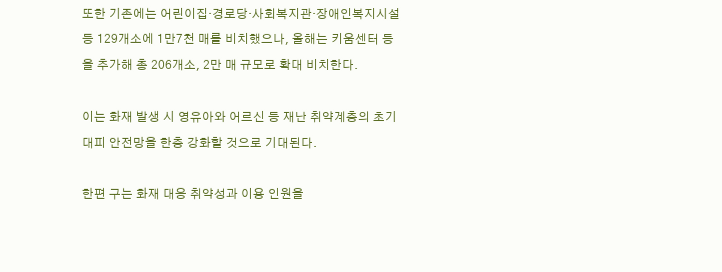또한 기존에는 어린이집·경로당·사회복지관·장애인복지시설 등 129개소에 1만7천 매를 비치했으나, 올해는 키움센터 등을 추가해 총 206개소, 2만 매 규모로 확대 비치한다.

이는 화재 발생 시 영유아와 어르신 등 재난 취약계층의 초기 대피 안전망을 한층 강화할 것으로 기대된다.

한편 구는 화재 대응 취약성과 이용 인원을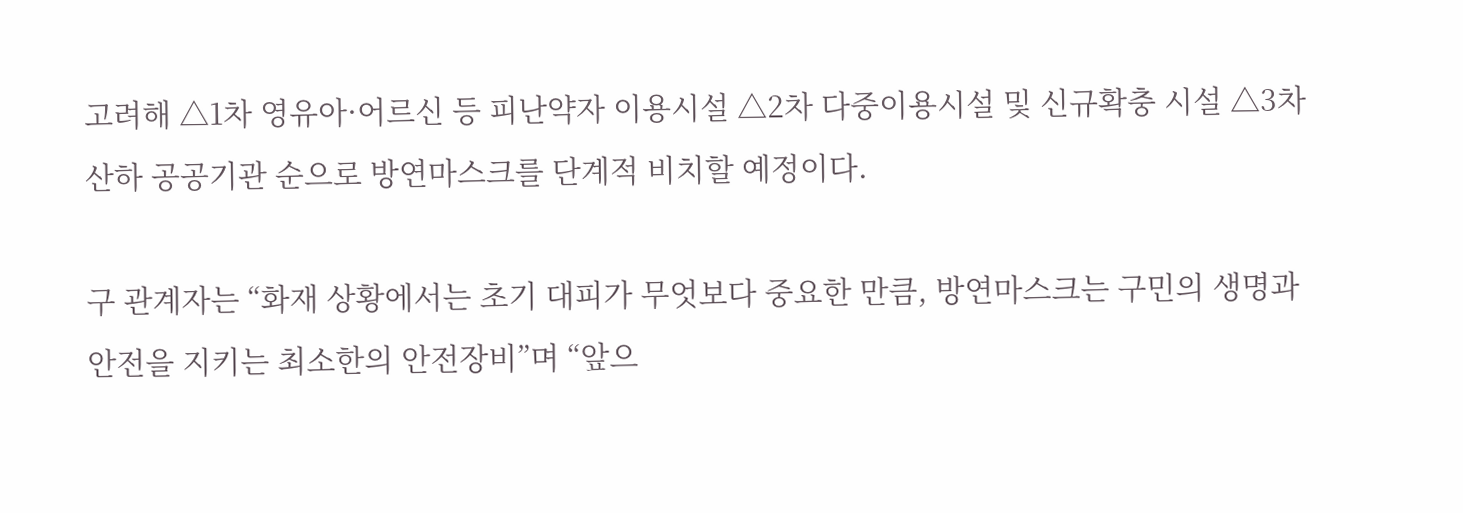고려해 △1차 영유아·어르신 등 피난약자 이용시설 △2차 다중이용시설 및 신규확충 시설 △3차 산하 공공기관 순으로 방연마스크를 단계적 비치할 예정이다.

구 관계자는 “화재 상황에서는 초기 대피가 무엇보다 중요한 만큼, 방연마스크는 구민의 생명과 안전을 지키는 최소한의 안전장비”며 “앞으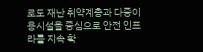로도 재난 취약계층과 다중이용시설을 중심으로 안전 인프라를 지속 확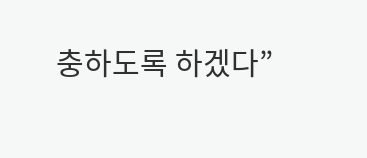충하도록 하겠다”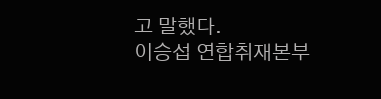고 말했다.
이승섭 연합취재본부